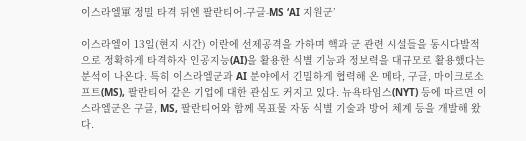이스라엘軍 정밀 타격 뒤엔 팔란티어-구글-MS ‘AI 지원군’

이스라엘이 13일(현지 시간) 이란에 선제공격을 가하며 핵과 군 관련 시설들을 동시다발적으로 정확하게 타격하자 인공지능(AI)을 활용한 식별 기능과 정보력을 대규모로 활용했다는 분석이 나온다. 특히 이스라엘군과 AI 분야에서 긴밀하게 협력해 온 메타, 구글, 마이크로소프트(MS), 팔란티어 같은 기업에 대한 관심도 커지고 있다. 뉴욕타임스(NYT) 등에 따르면 이스라엘군은 구글, MS, 팔란티어와 함께 목표물 자동 식별 기술과 방어 체계 등을 개발해 왔다.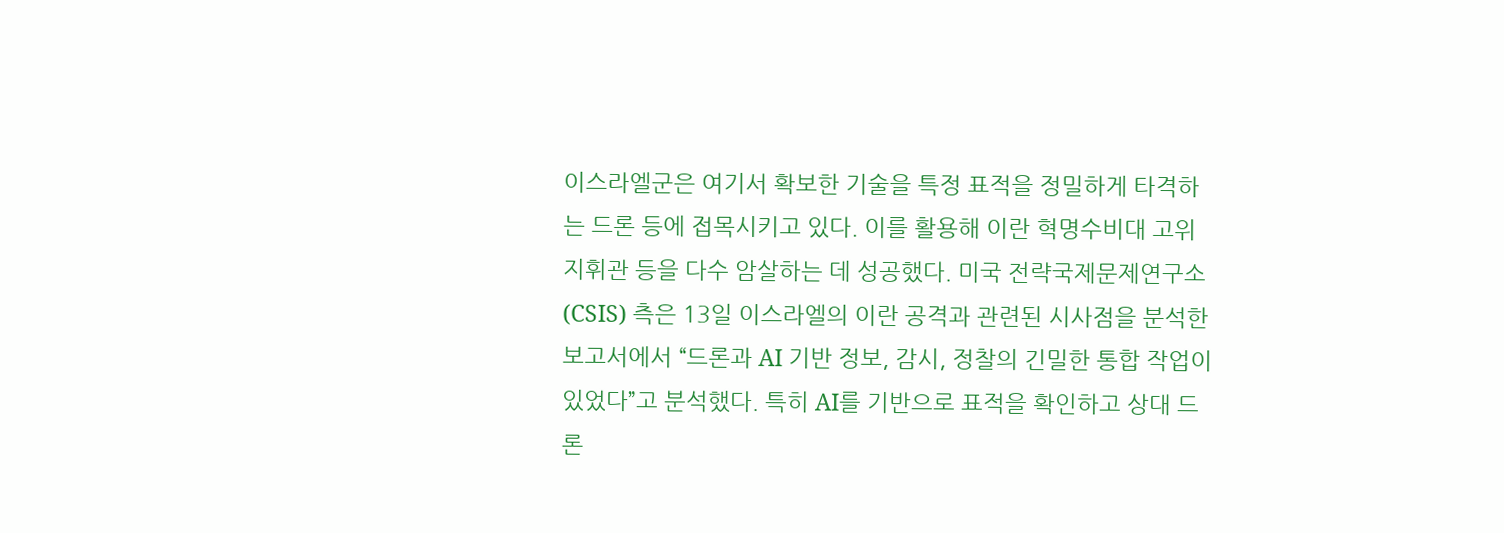이스라엘군은 여기서 확보한 기술을 특정 표적을 정밀하게 타격하는 드론 등에 접목시키고 있다. 이를 활용해 이란 혁명수비대 고위 지휘관 등을 다수 암살하는 데 성공했다. 미국 전략국제문제연구소(CSIS) 측은 13일 이스라엘의 이란 공격과 관련된 시사점을 분석한 보고서에서 “드론과 AI 기반 정보, 감시, 정찰의 긴밀한 통합 작업이 있었다”고 분석했다. 특히 AI를 기반으로 표적을 확인하고 상대 드론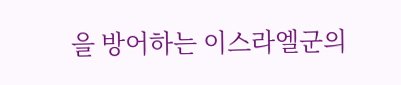을 방어하는 이스라엘군의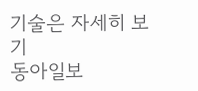기술은 자세히 보기
동아일보